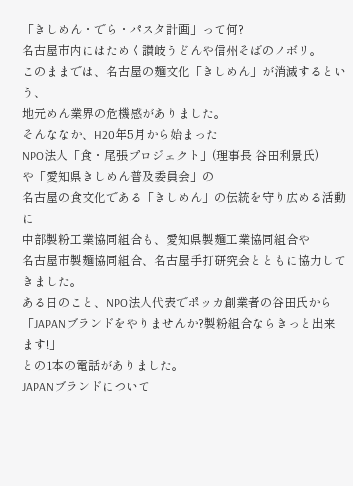「きしめん・でら・パスタ計画」って何?
名古屋市内にはためく讃岐うどんや信州そばのノボリ。
このままでは、名古屋の麺文化「きしめん」が消滅するという、
地元めん業界の危機感がありました。
そんななか、H20年5月から始まった
NPO法人「食・尾張プロジェクト」(理事長 谷田利景氏)
や「愛知県きしめん普及委員会」の
名古屋の食文化である「きしめん」の伝統を守り広める活動に
中部製粉工業協同組合も、愛知県製麺工業協同組合や
名古屋市製麺協同組合、名古屋手打研究会とともに協力してきました。
ある日のこと、NPO法人代表でポッカ創業者の谷田氏から
「JAPANブランドをやりませんか?製粉組合ならきっと出来ます!」
との1本の電話がありました。
JAPANブランドについて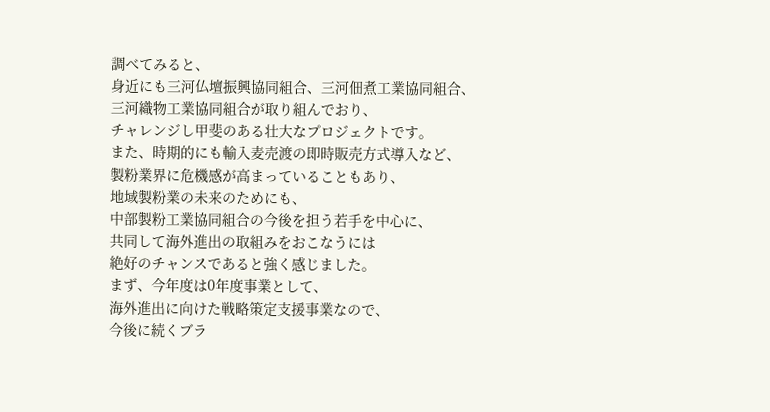調べてみると、
身近にも三河仏壇振興協同組合、三河佃煮工業協同組合、
三河織物工業協同組合が取り組んでおり、
チャレンジし甲斐のある壮大なプロジェクトです。
また、時期的にも輸入麦売渡の即時販売方式導入など、
製粉業界に危機感が高まっていることもあり、
地域製粉業の未来のためにも、
中部製粉工業協同組合の今後を担う若手を中心に、
共同して海外進出の取組みをおこなうには
絶好のチャンスであると強く感じました。
まず、今年度は0年度事業として、
海外進出に向けた戦略策定支援事業なので、
今後に続くブラ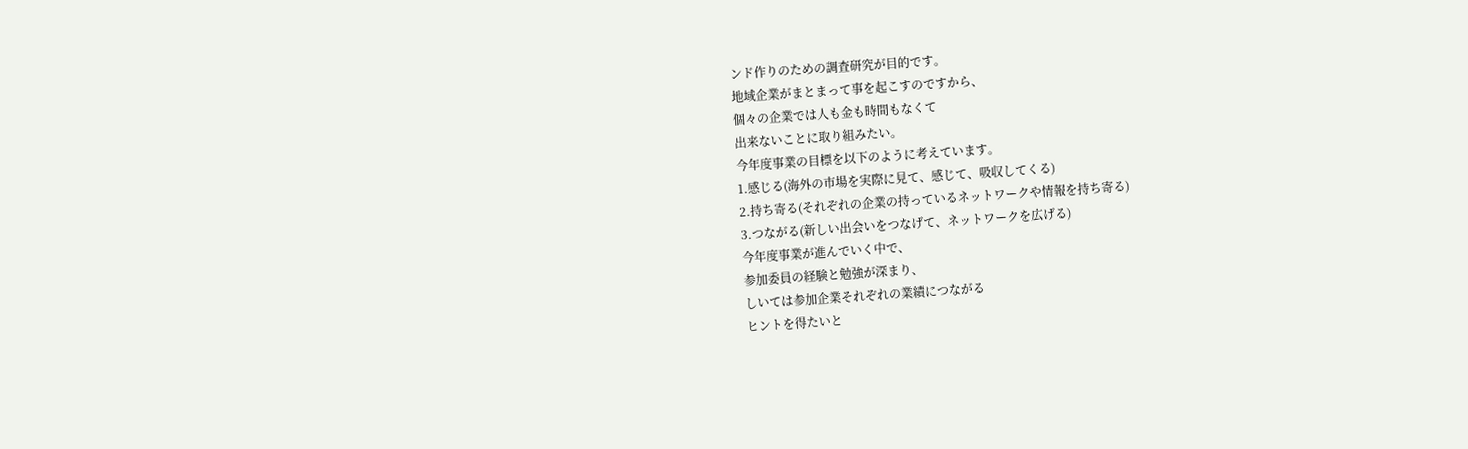ンド作りのための調査研究が目的です。
地域企業がまとまって事を起こすのですから、
個々の企業では人も金も時間もなくて
出来ないことに取り組みたい。
今年度事業の目標を以下のように考えています。
1.感じる(海外の市場を実際に見て、感じて、吸収してくる)
2.持ち寄る(それぞれの企業の持っているネットワークや情報を持ち寄る)
3.つながる(新しい出会いをつなげて、ネットワークを広げる)
今年度事業が進んでいく中で、
参加委員の経験と勉強が深まり、
しいては参加企業それぞれの業績につながる
ヒントを得たいと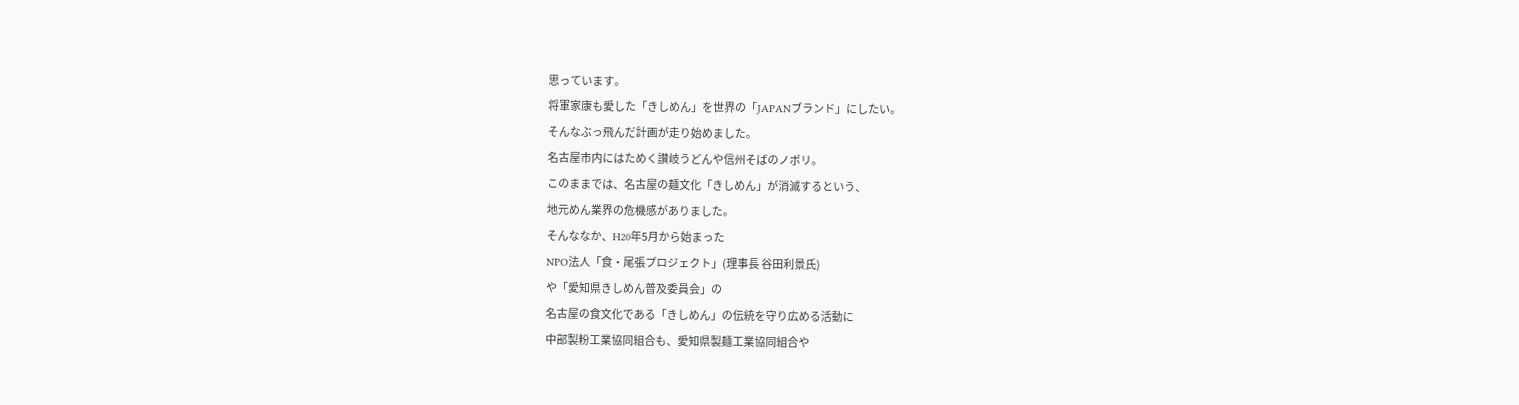思っています。
将軍家康も愛した「きしめん」を世界の「JAPANブランド」にしたい。
そんなぶっ飛んだ計画が走り始めました。
名古屋市内にはためく讃岐うどんや信州そばのノボリ。
このままでは、名古屋の麺文化「きしめん」が消滅するという、
地元めん業界の危機感がありました。
そんななか、H20年5月から始まった
NPO法人「食・尾張プロジェクト」(理事長 谷田利景氏)
や「愛知県きしめん普及委員会」の
名古屋の食文化である「きしめん」の伝統を守り広める活動に
中部製粉工業協同組合も、愛知県製麺工業協同組合や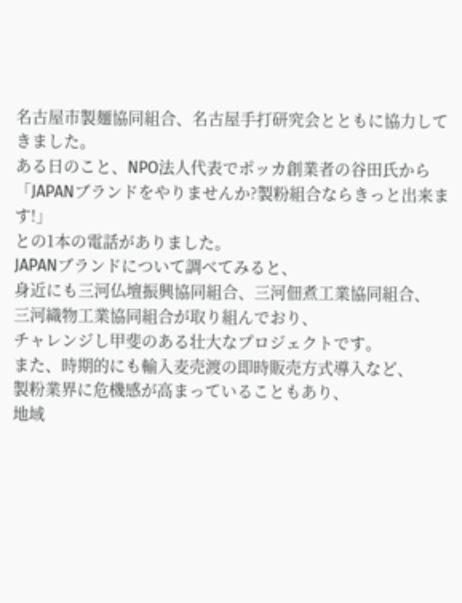名古屋市製麺協同組合、名古屋手打研究会とともに協力してきました。
ある日のこと、NPO法人代表でポッカ創業者の谷田氏から
「JAPANブランドをやりませんか?製粉組合ならきっと出来ます!」
との1本の電話がありました。
JAPANブランドについて調べてみると、
身近にも三河仏壇振興協同組合、三河佃煮工業協同組合、
三河織物工業協同組合が取り組んでおり、
チャレンジし甲斐のある壮大なプロジェクトです。
また、時期的にも輸入麦売渡の即時販売方式導入など、
製粉業界に危機感が高まっていることもあり、
地域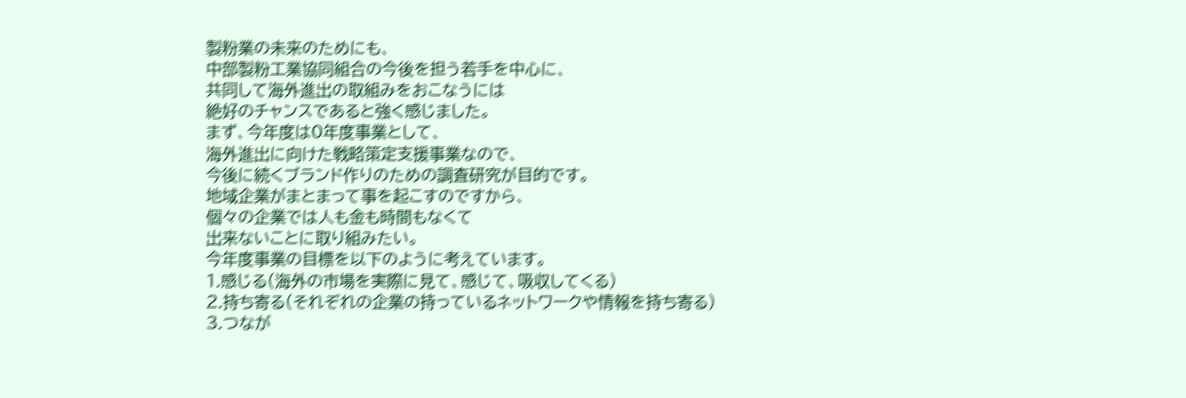製粉業の未来のためにも、
中部製粉工業協同組合の今後を担う若手を中心に、
共同して海外進出の取組みをおこなうには
絶好のチャンスであると強く感じました。
まず、今年度は0年度事業として、
海外進出に向けた戦略策定支援事業なので、
今後に続くブランド作りのための調査研究が目的です。
地域企業がまとまって事を起こすのですから、
個々の企業では人も金も時間もなくて
出来ないことに取り組みたい。
今年度事業の目標を以下のように考えています。
1.感じる(海外の市場を実際に見て、感じて、吸収してくる)
2.持ち寄る(それぞれの企業の持っているネットワークや情報を持ち寄る)
3.つなが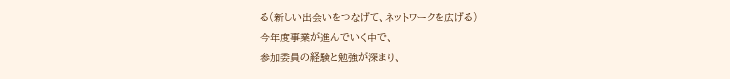る(新しい出会いをつなげて、ネットワークを広げる)
今年度事業が進んでいく中で、
参加委員の経験と勉強が深まり、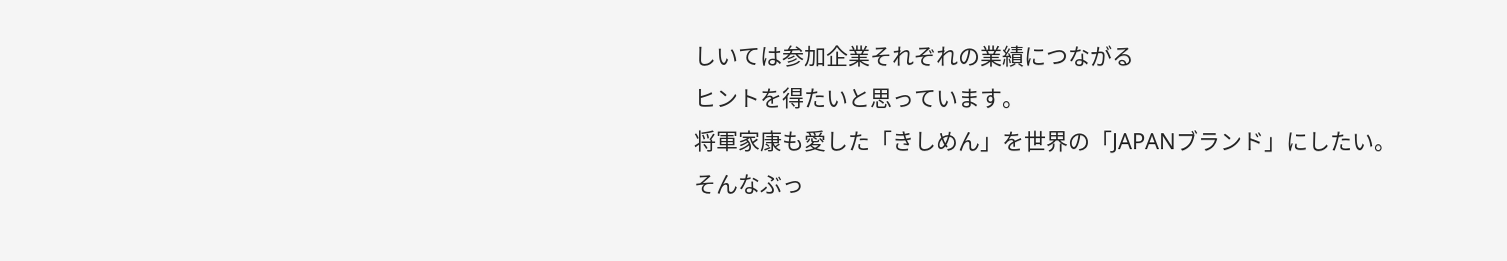しいては参加企業それぞれの業績につながる
ヒントを得たいと思っています。
将軍家康も愛した「きしめん」を世界の「JAPANブランド」にしたい。
そんなぶっ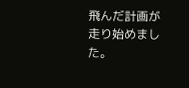飛んだ計画が走り始めました。